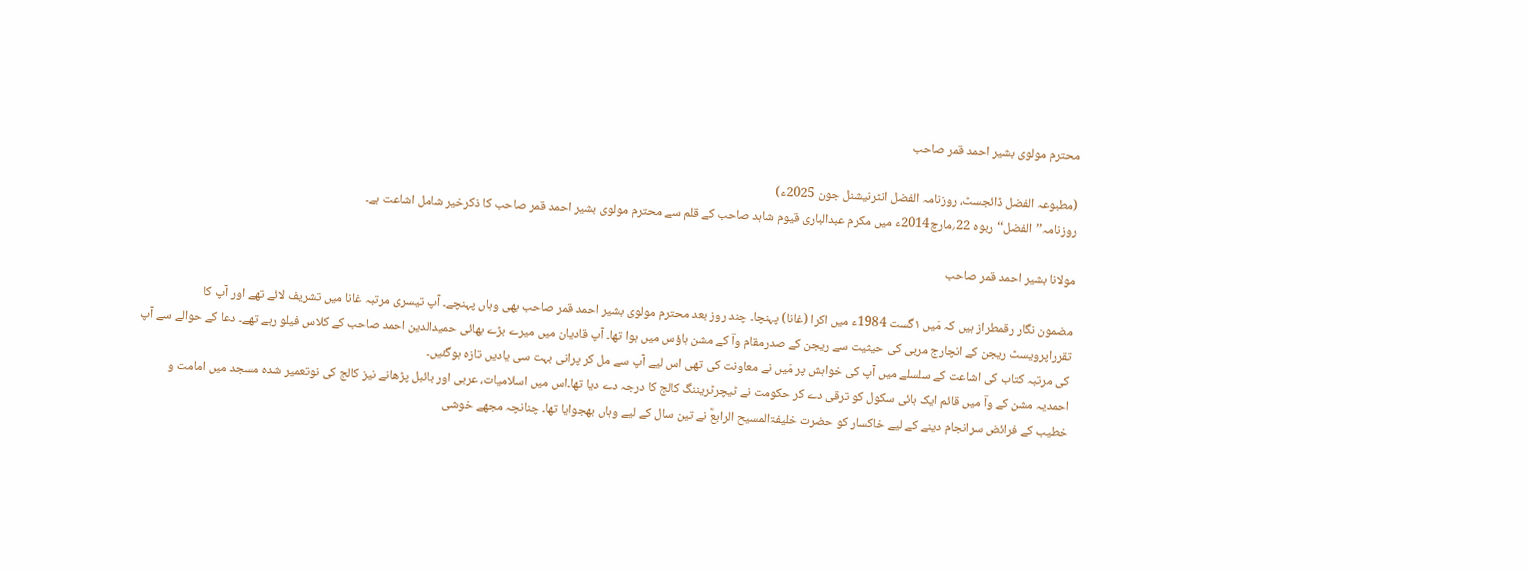محترم مولوی بشیر احمد قمر صاحب

(مطبوعہ الفضل ڈائجسٹ، روزنامہ الفضل انٹرنیشنل جون 2025ء)
روزنامہ’’الفضل‘‘ربوہ 22؍مارچ2014ء میں مکرم عبدالباری قیوم شاہد صاحب کے قلم سے محترم مولوی بشیر احمد قمر صاحب کا ذکرخیر شامل اشاعت ہے۔

مولانا بشیر احمد قمر صاحب

مضمون نگار رقمطراز ہیں کہ مَیں ۱گست 1984ء میں اکرا (غانا) پہنچا۔ چند روز بعد محترم مولوی بشیر احمد قمر صاحب بھی وہاں پہنچے۔ آپ تیسری مرتبہ غانا میں تشریف لائے تھے اور آپ کا تقرراپرویسٹ ریجن کے انچارج مربی کی حیثیت سے ریجن کے صدرمقام واؔ کے مشن ہاؤس میں ہوا تھا۔ آپ قادیان میں میرے بڑے بھائی حمیدالدین احمد صاحب کے کلاس فیلو رہے تھے۔ دعا کے حوالے سے آپ کی مرتبہ کتاب کی اشاعت کے سلسلے میں آپ کی خواہش پر مَیں نے معاونت کی تھی اس لیے آپ سے مل کر پرانی بہت سی یادیں تازہ ہوگئیں۔
احمدیہ مشن کے واؔ میں قائم ایک ہائی سکول کو ترقی دے کر حکومت نے ٹیچرٹریننگ کالج کا درجہ دے دیا تھا۔اس میں اسلامیات، عربی اور بائبل پڑھانے نیز کالج کی نوتعمیر شدہ مسجد میں امامت و خطیب کے فرائض سرانجام دینے کے لیے خاکسار کو حضرت خلیفۃالمسیح الرابعؒ نے تین سال کے لیے وہاں بھجوایا تھا۔ چنانچہ مجھے خوشی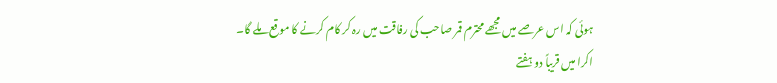ہوئی کہ اس عرصے میں مجھے محترم قمر صاحب کی رفاقت میں رہ کر کام کرنے کا موقع ملے گا۔
اکرا میں قریباً دو ہفتے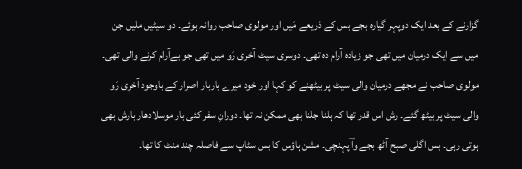گزارنے کے بعد ایک دوپہر گیارہ بجے بس کے ذریعے مَیں اور مولوی صاحب روانہ ہوئے۔ دو سیٹیں ملیں جن میں سے ایک درمیان میں تھی جو زیادہ آرام دہ تھی۔ دوسری سیٹ آخری رَو میں تھی جو بےآرام کرنے والی تھی۔ مولوی صاحب نے مجھے درمیان والی سیٹ پر بیٹھنے کو کہا اور خود میرے باربار اصرار کے باوجود آخری رَو والی سیٹ پر بیٹھ گئے۔ رش اس قدر تھا کہ ہلنا جلنا بھی ممکن نہ تھا۔ دورانِ سفر کئی بار موسلادھار بارش بھی ہوتی رہی۔ بس اگلی صبح آٹھ بجے واؔ پہنچی۔ مشن ہاؤس کا بس سٹاپ سے فاصلہ چند منٹ کا تھا۔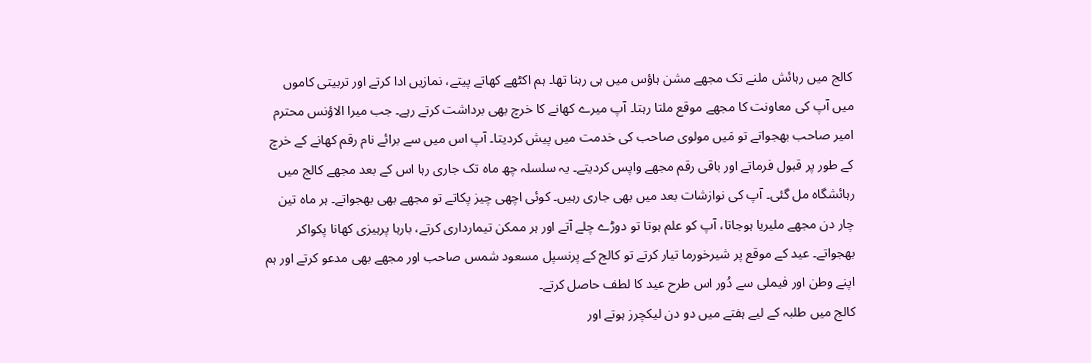کالج میں رہائش ملنے تک مجھے مشن ہاؤس میں ہی رہنا تھا۔ ہم اکٹھے کھاتے پیتے، نمازیں ادا کرتے اور تربیتی کاموں میں آپ کی معاونت کا مجھے موقع ملتا رہتا۔ آپ میرے کھانے کا خرچ بھی برداشت کرتے رہے۔ جب میرا الاؤنس محترم امیر صاحب بھجواتے تو مَیں مولوی صاحب کی خدمت میں پیش کردیتا۔ آپ اس میں سے برائے نام رقم کھانے کے خرچ کے طور پر قبول فرماتے اور باقی رقم مجھے واپس کردیتے۔ یہ سلسلہ چھ ماہ تک جاری رہا اس کے بعد مجھے کالج میں رہائشگاہ مل گئی۔ آپ کی نوازشات بعد میں بھی جاری رہیں۔ کوئی اچھی چیز پکاتے تو مجھے بھی بھجواتے۔ ہر ماہ تین چار دن مجھے ملیریا ہوجاتا، آپ کو علم ہوتا تو دوڑے چلے آتے اور ہر ممکن تیمارداری کرتے، بارہا پرہیزی کھانا پکواکر بھجواتے۔ عید کے موقع پر شیرخورما تیار کرتے تو کالج کے پرنسپل مسعود شمس صاحب اور مجھے بھی مدعو کرتے اور ہم اپنے وطن اور فیملی سے دُور اس طرح عید کا لطف حاصل کرتے۔
کالج میں طلبہ کے لیے ہفتے میں دو دن لیکچرز ہوتے اور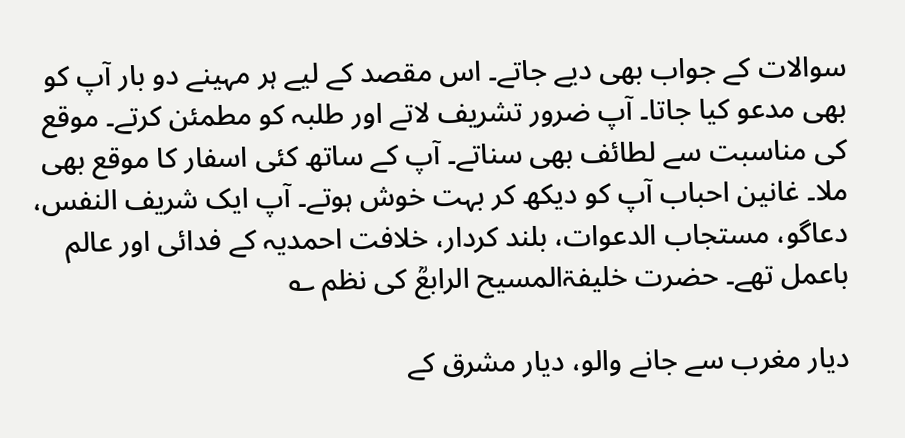سوالات کے جواب بھی دیے جاتے۔ اس مقصد کے لیے ہر مہینے دو بار آپ کو بھی مدعو کیا جاتا۔ آپ ضرور تشریف لاتے اور طلبہ کو مطمئن کرتے۔ موقع کی مناسبت سے لطائف بھی سناتے۔ آپ کے ساتھ کئی اسفار کا موقع بھی ملا۔ غانین احباب آپ کو دیکھ کر بہت خوش ہوتے۔ آپ ایک شریف النفس، دعاگو، مستجاب الدعوات، بلند کردار، خلافت احمدیہ کے فدائی اور عالم باعمل تھے۔ حضرت خلیفۃالمسیح الرابعؒ کی نظم ؎

دیار مغرب سے جانے والو، دیار مشرق کے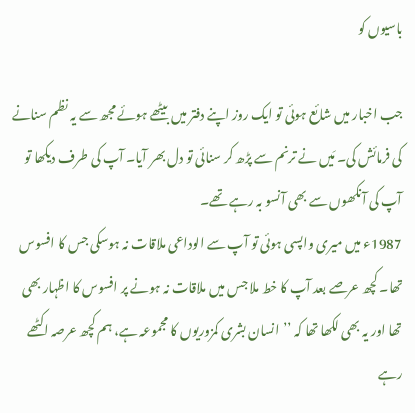باسیوں کو

جب اخبار میں شائع ہوئی تو ایک روز اپنے دفتر میں بیٹھے ہوئے مجھ سے یہ نظم سنانے کی فرمائش کی۔ مَیں نے ترنم سے پڑھ کر سنائی تو دل بھر آیا۔ آپ کی طرف دیکھا تو آپ کی آنکھوں سے بھی آنسو بہ رہے تھے۔
1987ء میں میری واپسی ہوئی تو آپ سے الوداعی ملاقات نہ ہوسکی جس کا افسوس تھا۔ کچھ عرصے بعد آپ کا خط ملا جس میں ملاقات نہ ہونے پر افسوس کا اظہار بھی تھا اور یہ بھی لکھا تھا کہ ’’انسان بشری کمزوریوں کا مجموعہ ہے، ہم کچھ عرصہ اکٹھے رہے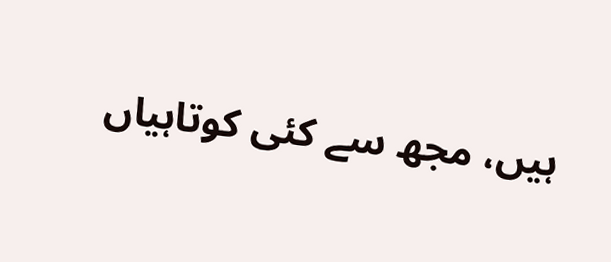ہیں، مجھ سے کئی کوتاہیاں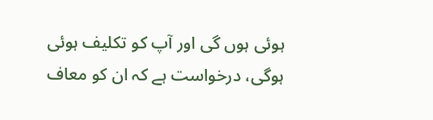ہوئی ہوں گی اور آپ کو تکلیف ہوئی ہوگی، درخواست ہے کہ ان کو معاف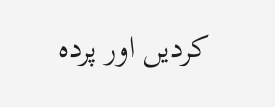کردیں اور پردہ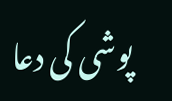پوشی کی دعا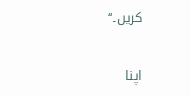کریں۔‘‘

اپنا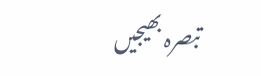تبصرہ بھیجیں